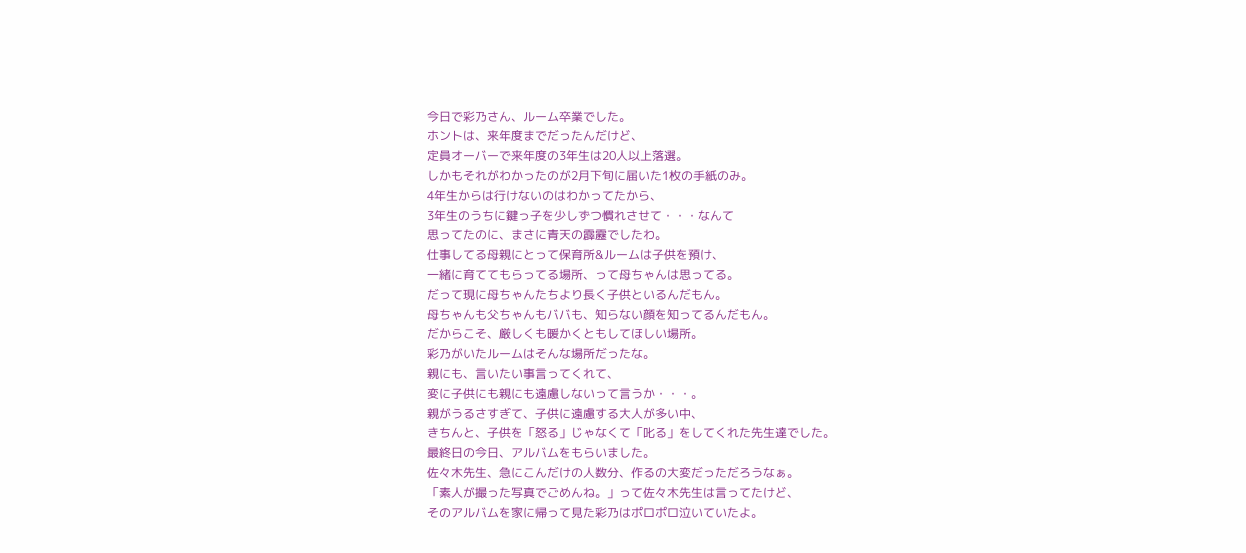今日で彩乃さん、ルーム卒業でした。
ホントは、来年度までだったんだけど、
定員オーバーで来年度の3年生は20人以上落選。
しかもそれがわかったのが2月下旬に届いた1枚の手紙のみ。
4年生からは行けないのはわかってたから、
3年生のうちに鍵っ子を少しずつ慣れさせて・・・なんて
思ってたのに、まさに青天の霹靂でしたわ。
仕事してる母親にとって保育所&ルームは子供を預け、
一緒に育ててもらってる場所、って母ちゃんは思ってる。
だって現に母ちゃんたちより長く子供といるんだもん。
母ちゃんも父ちゃんもババも、知らない顔を知ってるんだもん。
だからこそ、厳しくも暖かくともしてほしい場所。
彩乃がいたルームはそんな場所だったな。
親にも、言いたい事言ってくれて、
変に子供にも親にも遠慮しないって言うか・・・。
親がうるさすぎて、子供に遠慮する大人が多い中、
きちんと、子供を「怒る」じゃなくて「叱る」をしてくれた先生達でした。
最終日の今日、アルバムをもらいました。
佐々木先生、急にこんだけの人数分、作るの大変だっただろうなぁ。
「素人が撮った写真でごめんね。」って佐々木先生は言ってたけど、
そのアルバムを家に帰って見た彩乃はポロポロ泣いていたよ。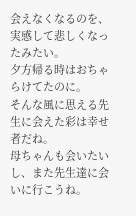会えなくなるのを、実感して悲しくなったみたい。
夕方帰る時はおちゃらけてたのに。
そんな風に思える先生に会えた彩は幸せ者だね。
母ちゃんも会いたいし、また先生達に会いに行こうね。